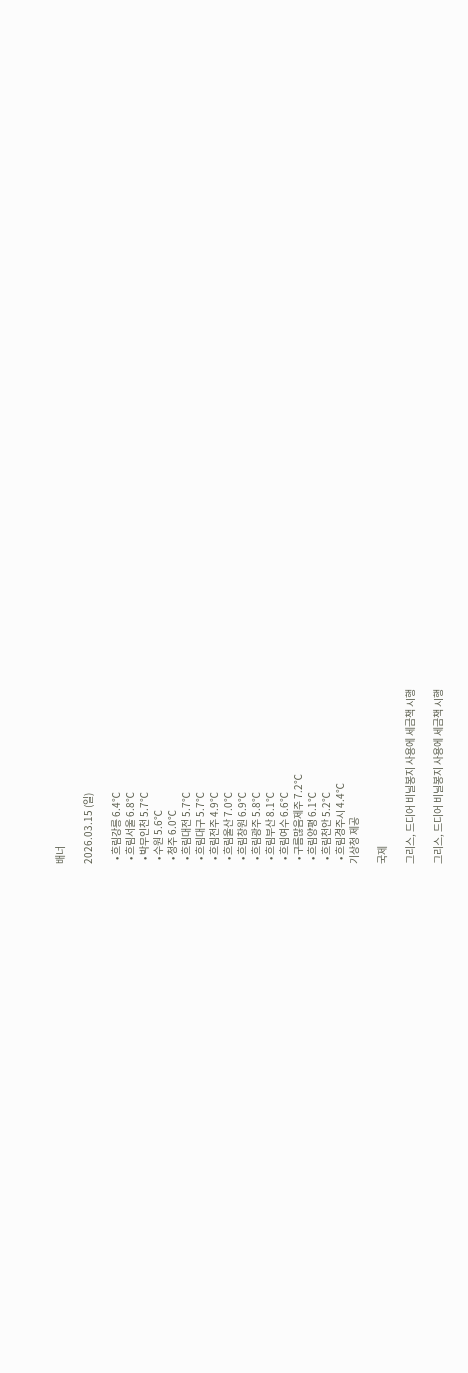배너

2026.03.15 (일)

  • 흐림강릉 6.4℃
  • 흐림서울 6.8℃
  • 박무인천 5.7℃
  • 수원 5.6℃
  • 청주 6.0℃
  • 흐림대전 5.7℃
  • 흐림대구 5.7℃
  • 흐림전주 4.9℃
  • 흐림울산 7.0℃
  • 흐림창원 6.9℃
  • 흐림광주 5.8℃
  • 흐림부산 8.1℃
  • 흐림여수 6.6℃
  • 구름많음제주 7.2℃
  • 흐림양평 6.1℃
  • 흐림천안 5.2℃
  • 흐림경주시 4.4℃
기상청 제공

국제

그리스, 드디어 비닐봉지 사용에 세금책 시행

그리스, 드디어 비닐봉지 사용에 세금책 시행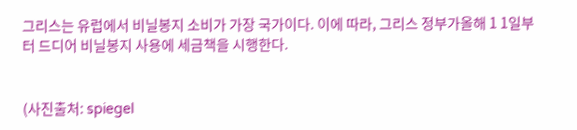그리스는 유럽에서 비닐봉지 소비가 가장 국가이다. 이에 따라, 그리스 정부가올해 1 1일부터 드디어 비닐봉지 사용에 세금책을 시행한다.


(사진출처: spiegel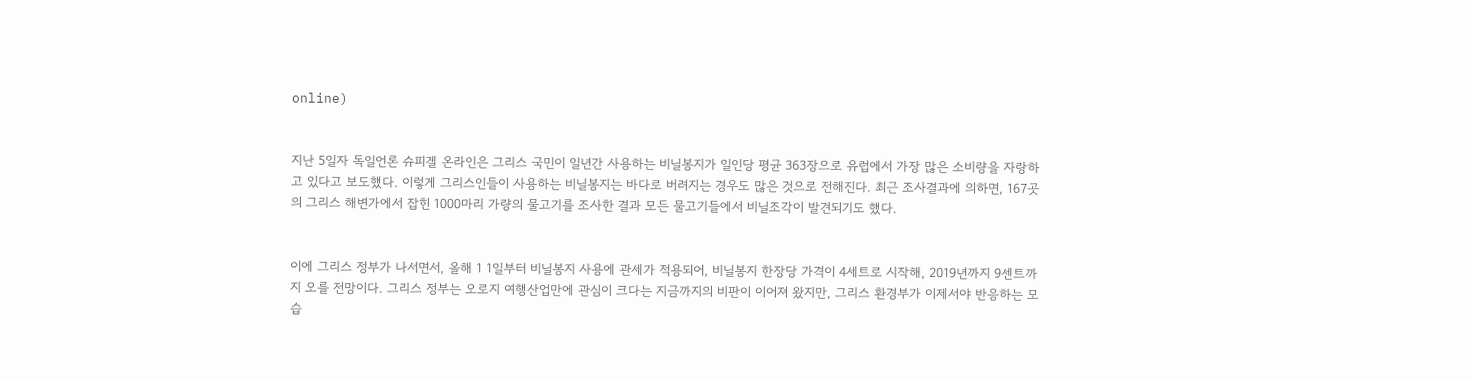online)


지난 5일자 독일언론 슈피겔 온라인은 그리스 국민이 일년간 사용하는 비닐봉지가 일인당 평균 363장으로 유럽에서 가장 많은 소비량을 자랑하고 있다고 보도했다. 이렇게 그리스인들이 사용하는 비닐봉지는 바다로 버려지는 경우도 많은 것으로 전해진다. 최근 조사결과에 의하면, 167곳의 그리스 해변가에서 잡힌 1000마리 가량의 물고기를 조사한 결과 모든 물고기들에서 비닐조각이 발견되기도 했다.


이에 그리스 정부가 나서면서, 올해 1 1일부터 비닐봉지 사용에 관세가 적용되어, 비닐봉지 한장당 가격이 4세트로 시작해, 2019년까지 9센트까지 오를 전망이다. 그리스 정부는 오로지 여행산업만에 관심이 크다는 지금까지의 비판이 이어져 왔지만, 그리스 환경부가 이제서야 반응하는 모습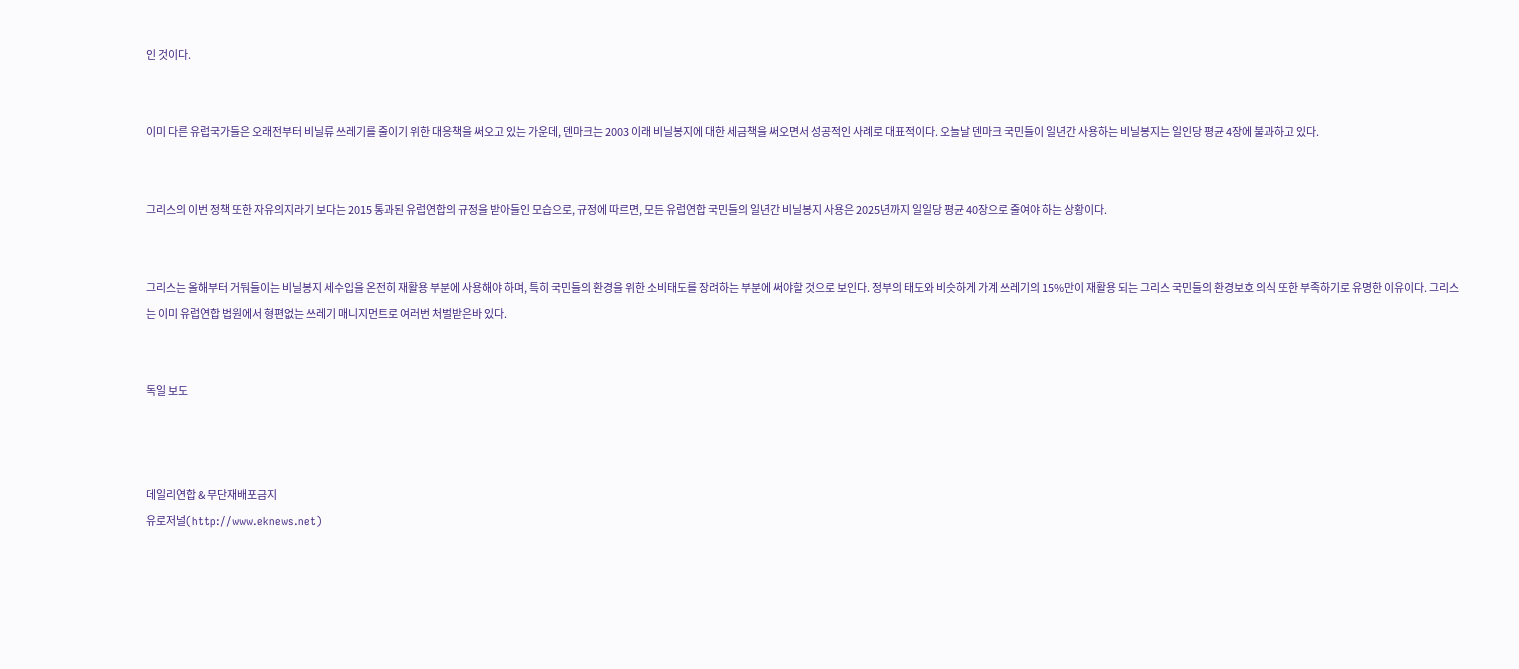인 것이다.


이미 다른 유럽국가들은 오래전부터 비닐류 쓰레기를 줄이기 위한 대응책을 써오고 있는 가운데, 덴마크는 2003 이래 비닐봉지에 대한 세금책을 써오면서 성공적인 사례로 대표적이다. 오늘날 덴마크 국민들이 일년간 사용하는 비닐봉지는 일인당 평균 4장에 불과하고 있다.


그리스의 이번 정책 또한 자유의지라기 보다는 2015 통과된 유럽연합의 규정을 받아들인 모습으로, 규정에 따르면, 모든 유럽연합 국민들의 일년간 비닐봉지 사용은 2025년까지 일일당 평균 40장으로 줄여야 하는 상황이다.


그리스는 올해부터 거둬들이는 비닐봉지 세수입을 온전히 재활용 부분에 사용해야 하며, 특히 국민들의 환경을 위한 소비태도를 장려하는 부분에 써야할 것으로 보인다. 정부의 태도와 비슷하게 가계 쓰레기의 15%만이 재활용 되는 그리스 국민들의 환경보호 의식 또한 부족하기로 유명한 이유이다. 그리스는 이미 유럽연합 법원에서 형편없는 쓰레기 매니지먼트로 여러번 처벌받은바 있다.


독일 보도



데일리연합 & 무단재배포금지
유로저널(http://www.eknews.net)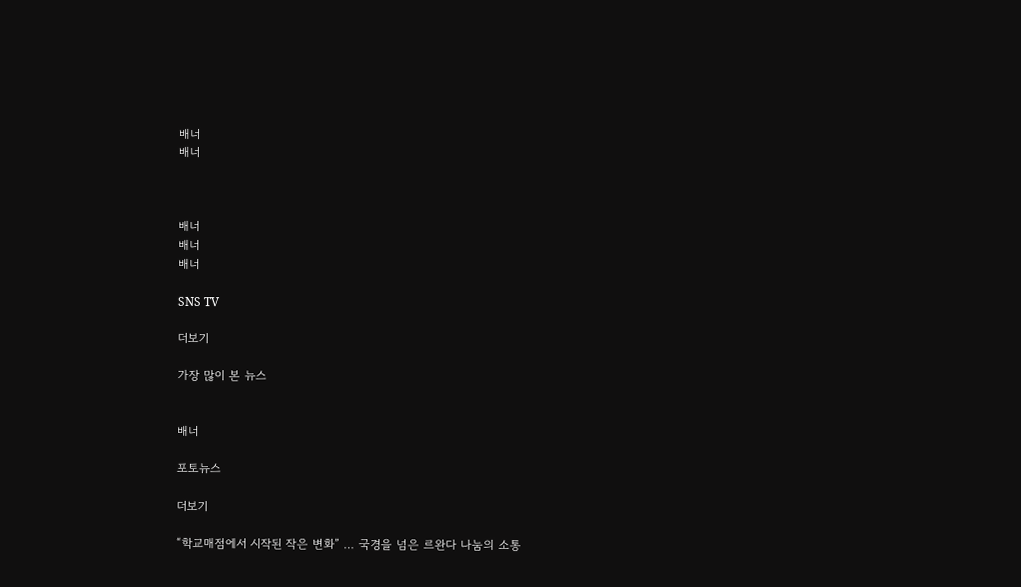배너
배너



배너
배너
배너

SNS TV

더보기

가장 많이 본 뉴스


배너

포토뉴스

더보기

“학교매점에서 시작된 작은 변화” … 국경을 넘은 르완다 나눔의 소통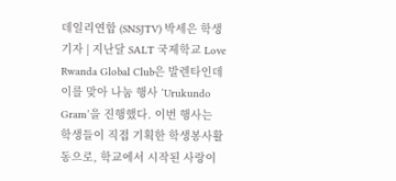데일리연합 (SNSJTV) 박세은 학생기자 | 지난달 SALT 국제학교 Love Rwanda Global Club은 발렌타인데이를 맞아 나눔 행사 ‘Urukundo Gram’을 진행했다. 이번 행사는 학생들이 직접 기획한 학생봉사활동으로, 학교에서 시작된 사랑이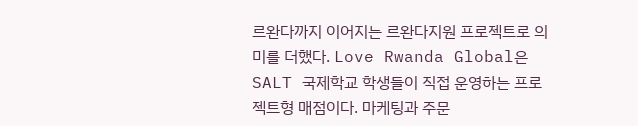르완다까지 이어지는 르완다지원 프로젝트로 의미를 더했다. Love Rwanda Global은 SALT 국제학교 학생들이 직접 운영하는 프로젝트형 매점이다. 마케팅과 주문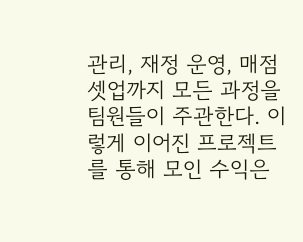관리, 재정 운영, 매점 셋업까지 모든 과정을 팀원들이 주관한다. 이렇게 이어진 프로젝트를 통해 모인 수익은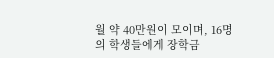월 약 40만원이 모이며, 16명의 학생들에게 장학금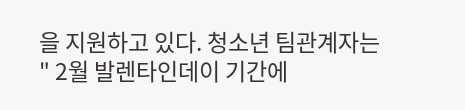을 지원하고 있다. 청소년 팀관계자는 " 2월 발렌타인데이 기간에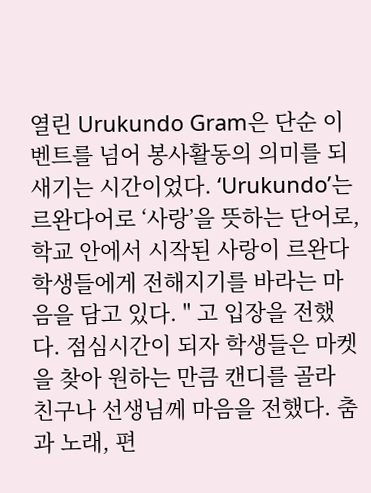열린 Urukundo Gram은 단순 이벤트를 넘어 봉사활동의 의미를 되새기는 시간이었다. ‘Urukundo’는 르완다어로 ‘사랑’을 뜻하는 단어로, 학교 안에서 시작된 사랑이 르완다 학생들에게 전해지기를 바라는 마음을 담고 있다. " 고 입장을 전했다. 점심시간이 되자 학생들은 마켓을 찾아 원하는 만큼 캔디를 골라 친구나 선생님께 마음을 전했다. 춤과 노래, 편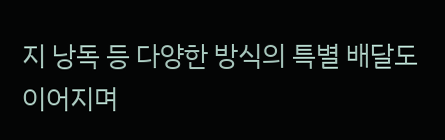지 낭독 등 다양한 방식의 특별 배달도 이어지며